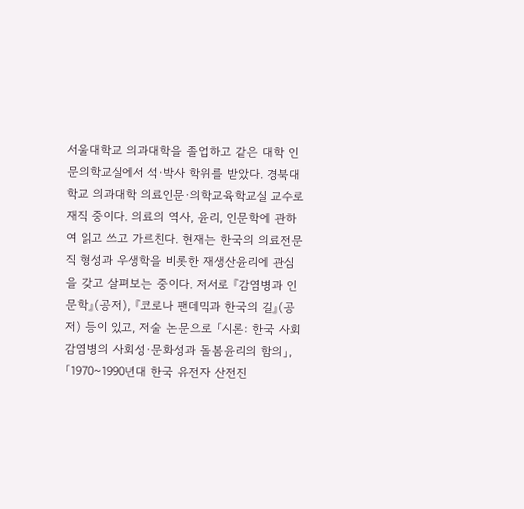서울대학교 의과대학을 졸업하고 같은 대학 인문의학교실에서 석·박사 학위를 받았다. 경북대학교 의과대학 의료인문·의학교육학교실 교수로 재직 중이다. 의료의 역사, 윤리, 인문학에 관하여 읽고 쓰고 가르친다. 현재는 한국의 의료전문직 형성과 우생학을 비롯한 재생산윤리에 관심을 갖고 살펴보는 중이다. 저서로 『감염병과 인문학』(공저), 『코로나 팬데믹과 한국의 길』(공저) 등이 있고, 저술 논문으로 「시론: 한국 사회 감염병의 사회성·문화성과 돌봄윤리의 함의」, 「1970~1990년대 한국 유전자 산전진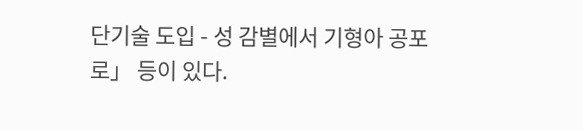단기술 도입 - 성 감별에서 기형아 공포로」 등이 있다.